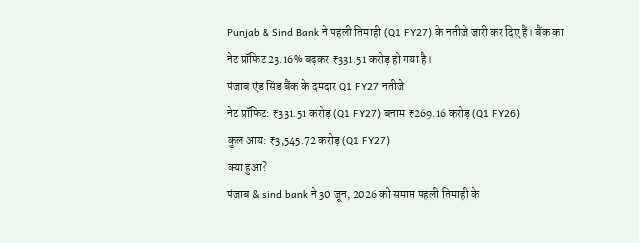Punjab & Sind Bank ने पहली तिमाही (Q1 FY27) के नतीजे जारी कर दिए हैं। बैंक का नेट प्रॉफिट 23.16% बढ़कर ₹331.51 करोड़ हो गया है।
पंजाब एंड सिंड बैंक के दमदार Q1 FY27 नतीजे
नेट प्रॉफिट: ₹331.51 करोड़ (Q1 FY27) बनाम ₹269.16 करोड़ (Q1 FY26)
कुल आय: ₹3,545.72 करोड़ (Q1 FY27)
क्या हुआ?
पंजाब & sind bank ने 30 जून, 2026 को समाप्त पहली तिमाही के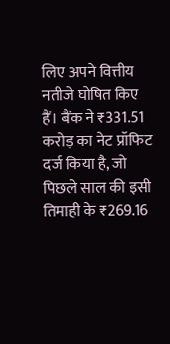लिए अपने वित्तीय नतीजे घोषित किए हैं। बैंक ने ₹331.51 करोड़ का नेट प्रॉफिट दर्ज किया है, जो पिछले साल की इसी तिमाही के ₹269.16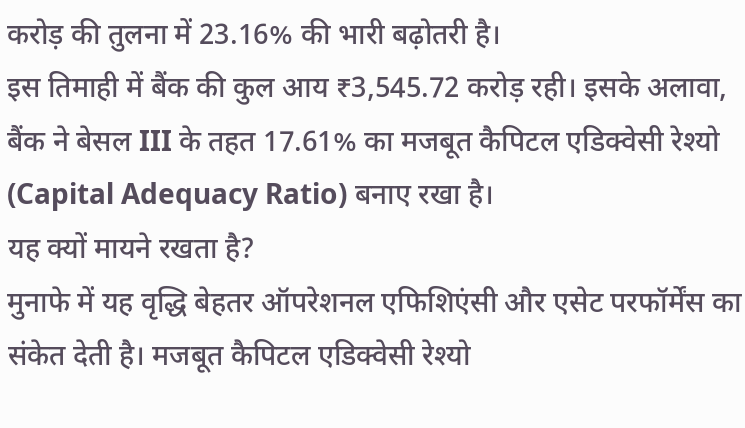करोड़ की तुलना में 23.16% की भारी बढ़ोतरी है।
इस तिमाही में बैंक की कुल आय ₹3,545.72 करोड़ रही। इसके अलावा, बैंक ने बेसल III के तहत 17.61% का मजबूत कैपिटल एडिक्वेसी रेश्यो (Capital Adequacy Ratio) बनाए रखा है।
यह क्यों मायने रखता है?
मुनाफे में यह वृद्धि बेहतर ऑपरेशनल एफिशिएंसी और एसेट परफॉर्मेंस का संकेत देती है। मजबूत कैपिटल एडिक्वेसी रेश्यो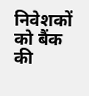निवेशकों को बैंक की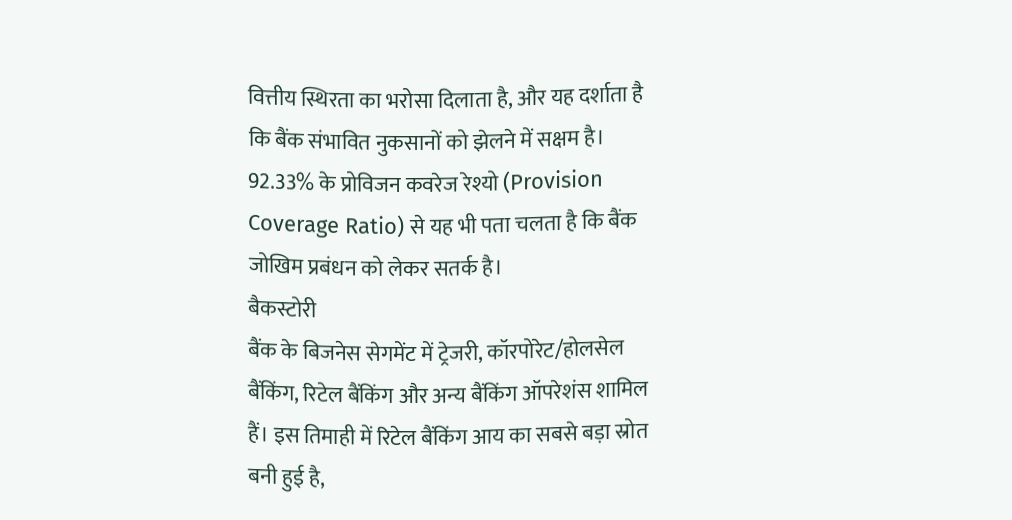वित्तीय स्थिरता का भरोसा दिलाता है, और यह दर्शाता है कि बैंक संभावित नुकसानों को झेलने में सक्षम है। 92.33% के प्रोविजन कवरेज रेश्यो (Provision Coverage Ratio) से यह भी पता चलता है कि बैंक जोखिम प्रबंधन को लेकर सतर्क है।
बैकस्टोरी
बैंक के बिजनेस सेगमेंट में ट्रेजरी, कॉरपोरेट/होलसेल बैंकिंग, रिटेल बैंकिंग और अन्य बैंकिंग ऑपरेशंस शामिल हैं। इस तिमाही में रिटेल बैंकिंग आय का सबसे बड़ा स्रोत बनी हुई है,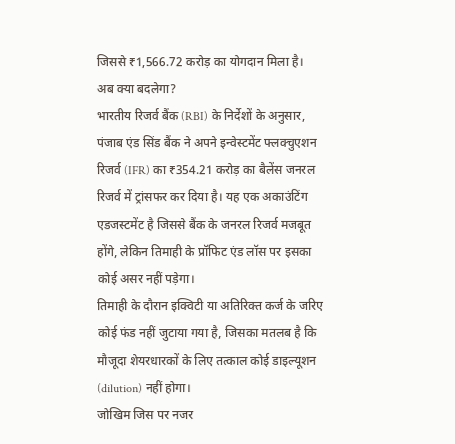जिससे ₹1,566.72 करोड़ का योगदान मिला है।
अब क्या बदलेगा?
भारतीय रिजर्व बैंक (RBI) के निर्देशों के अनुसार, पंजाब एंड सिंड बैंक ने अपने इन्वेस्टमेंट फ्लक्चुएशन रिजर्व (IFR) का ₹354.21 करोड़ का बैलेंस जनरल रिजर्व में ट्रांसफर कर दिया है। यह एक अकाउंटिंग एडजस्टमेंट है जिससे बैंक के जनरल रिजर्व मजबूत होंगे, लेकिन तिमाही के प्रॉफिट एंड लॉस पर इसका कोई असर नहीं पड़ेगा।
तिमाही के दौरान इक्विटी या अतिरिक्त कर्ज के जरिए कोई फंड नहीं जुटाया गया है, जिसका मतलब है कि मौजूदा शेयरधारकों के लिए तत्काल कोई डाइल्यूशन (dilution) नहीं होगा।
जोखिम जिस पर नजर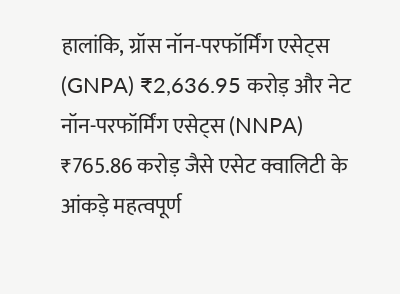हालांकि, ग्रॉस नॉन-परफॉर्मिंग एसेट्स (GNPA) ₹2,636.95 करोड़ और नेट नॉन-परफॉर्मिंग एसेट्स (NNPA) ₹765.86 करोड़ जैसे एसेट क्वालिटी के आंकड़े महत्वपूर्ण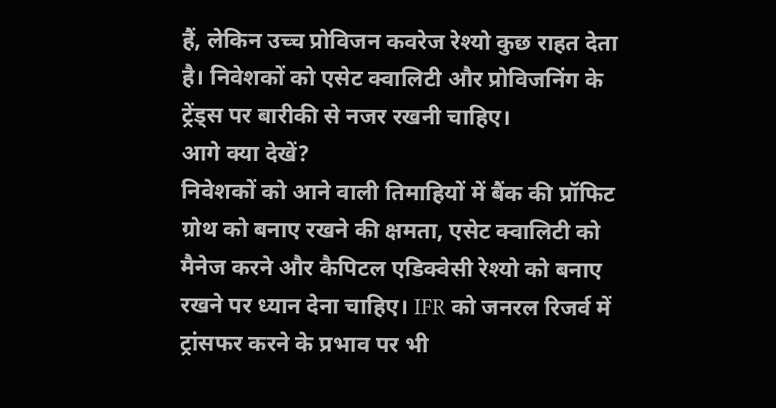हैं, लेकिन उच्च प्रोविजन कवरेज रेश्यो कुछ राहत देता है। निवेशकों को एसेट क्वालिटी और प्रोविजनिंग के ट्रेंड्स पर बारीकी से नजर रखनी चाहिए।
आगे क्या देखें?
निवेशकों को आने वाली तिमाहियों में बैंक की प्रॉफिट ग्रोथ को बनाए रखने की क्षमता, एसेट क्वालिटी को मैनेज करने और कैपिटल एडिक्वेसी रेश्यो को बनाए रखने पर ध्यान देना चाहिए। IFR को जनरल रिजर्व में ट्रांसफर करने के प्रभाव पर भी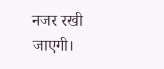नजर रखी जाएगी।